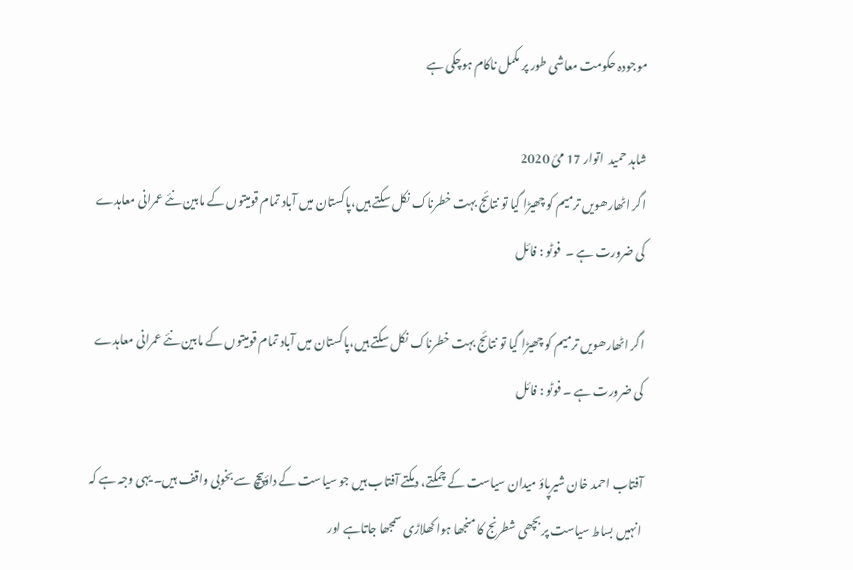موجودہ حکومت معاشی طور پر مکمل ناکام ہوچکی ہے

شاہد حمید  اتوار 17 مئ 2020
اگر اٹھارھویں ترمیم کو چھیڑا گیا تو نتائج بہت خطرناک نکل سکتے ہیں،پاکستان میں آباد تمام قومیتوں کے مابین نئے عمرانی معاہدے کی ضرورت ہے ۔  فوٹو : فائل

اگر اٹھارھویں ترمیم کو چھیڑا گیا تو نتائج بہت خطرناک نکل سکتے ہیں،پاکستان میں آباد تمام قومیتوں کے مابین نئے عمرانی معاہدے کی ضرورت ہے ۔ فوٹو : فائل

آفتاب احمد خان شیرپاؤ میدان سیاست کے چمکتے، دمکتے آفتاب ہیں جو سیاست کے داؤپیچ سے بخوبی واقف ہیں۔ یہی وجہ ہے کہ انہیں بساط سیاست پر بچھی شطرنج کا منجھا ہوا کھلاڑی سمجھا جاتاہے اور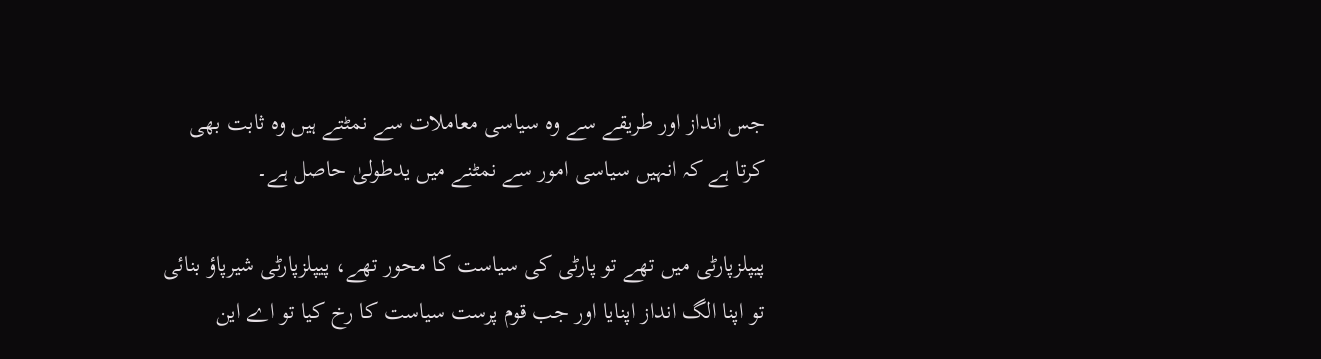جس انداز اور طریقے سے وہ سیاسی معاملات سے نمٹتے ہیں وہ ثابت بھی کرتا ہے کہ انہیں سیاسی امور سے نمٹنے میں یدطولیٰ حاصل ہے۔

پیپلزپارٹی میں تھے تو پارٹی کی سیاست کا محور تھے، پیپلزپارٹی شیرپاؤ بنائی تو اپنا الگ انداز اپنایا اور جب قوم پرست سیاست کا رخ کیا تو اے این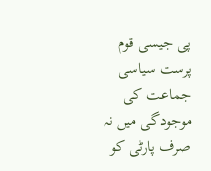پی جیسی قوم پرست سیاسی جماعت کی موجودگی میں نہ صرف پارٹی کو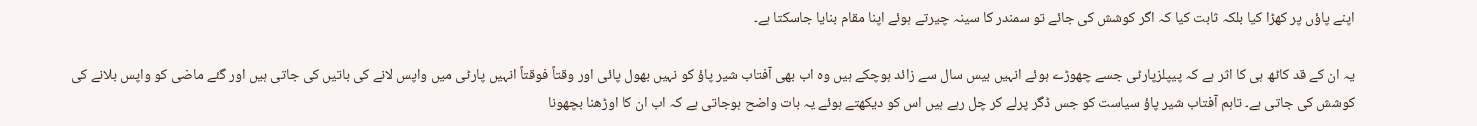اپنے پاؤں پر کھڑا کیا بلکہ ثابت کیا کہ اگر کوشش کی جائے تو سمندر کا سینہ چیرتے ہوئے اپنا مقام بنایا جاسکتا ہے۔

یہ ان کے قد کاٹھ ہی کا اثر ہے کہ پیپلزپارٹی جسے چھوڑے ہوئے انہیں بیس سال سے زائد ہوچکے ہیں وہ اب بھی آفتاب شیر پاؤ کو نہیں بھول پائی اور وقتاً فوقتاً انہیں پارٹی میں واپس لانے کی باتیں کی جاتی ہیں اور گئے ماضی کو واپس بلانے کی کوشش کی جاتی ہے۔ تاہم آفتاب شیر پاؤ سیاست کو جس ڈگر پرلے کر چل رہے ہیں اس کو دیکھتے ہوئے یہ بات واضح ہوجاتی ہے کہ اب ان کا اوڑھنا بچھونا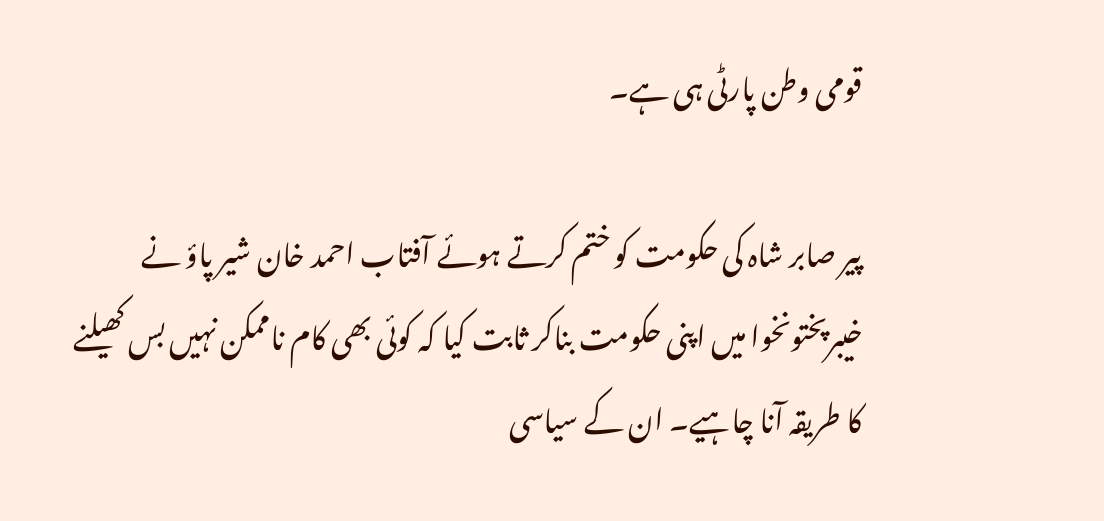قومی وطن پارٹی ہی ہے۔

پیر صابر شاہ کی حکومت کو ختم کرتے ہوئے آفتاب احمد خان شیر پاؤ نے خیبرپختونخوا میں اپنی حکومت بناکر ثابت کیا کہ کوئی بھی کام ناممکن نہیں بس کھیلنے کا طریقہ آنا چاہیے۔ ان کے سیاسی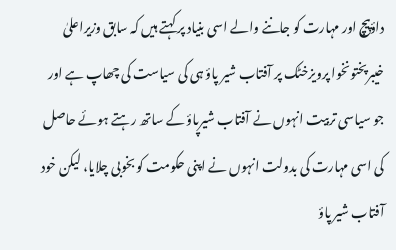داؤپیچ اور مہارت کو جاننے والے اسی بنیاد پر کہتے ہیں کہ سابق وزیراعلیٰ خیبرپختونخوا پرویزخٹک پر آفتاب شیر پاؤ ہی کی سیاست کی چھاپ ہے اور جو سیاسی تربیت انہوں نے آفتاب شیرپاؤ کے ساتھ رہتے ہوئے حاصل کی اسی مہارت کی بدولت انہوں نے اپنی حکومت کو بخوبی چلایا، لیکن خود آفتاب شیر پاؤ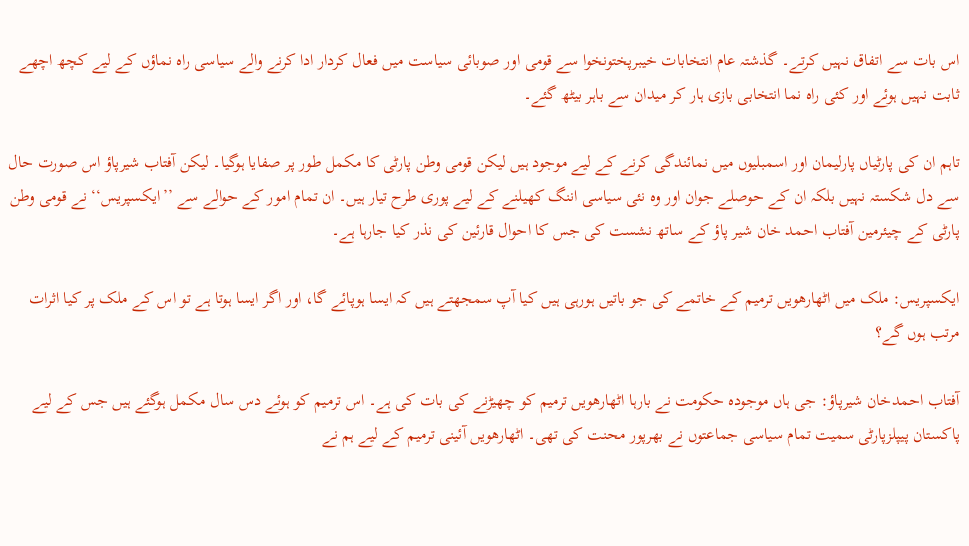اس بات سے اتفاق نہیں کرتے۔ گذشتہ عام انتخابات خیبرپختونخوا سے قومی اور صوبائی سیاست میں فعال کردار ادا کرنے والے سیاسی راہ نماؤں کے لیے کچھ اچھے ثابت نہیں ہوئے اور کئی راہ نما انتخابی بازی ہار کر میدان سے باہر بیٹھ گئے۔

تاہم ان کی پارٹیاں پارلیمان اور اسمبلیوں میں نمائندگی کرنے کے لیے موجود ہیں لیکن قومی وطن پارٹی کا مکمل طور پر صفایا ہوگیا۔ لیکن آفتاب شیرپاؤ اس صورت حال سے دل شکستہ نہیں بلکہ ان کے حوصلے جوان اور وہ نئی سیاسی اننگ کھیلنے کے لیے پوری طرح تیار ہیں۔ ان تمام امور کے حوالے سے ’’ایکسپریس‘‘ نے قومی وطن پارٹی کے چیئرمین آفتاب احمد خان شیر پاؤ کے ساتھ نشست کی جس کا احوال قارئین کی نذر کیا جارہا ہے۔

ایکسپریس: ملک میں اٹھارھویں ترمیم کے خاتمے کی جو باتیں ہورہی ہیں کیا آپ سمجھتے ہیں کہ ایسا ہوپائے گا، اور اگر ایسا ہوتا ہے تو اس کے ملک پر کیا اثرات مرتب ہوں گے؟

آفتاب احمدخان شیرپاؤ: جی ہاں موجودہ حکومت نے بارہا اٹھارھویں ترمیم کو چھیڑنے کی بات کی ہے۔ اس ترمیم کو ہوئے دس سال مکمل ہوگئے ہیں جس کے لیے پاکستان پیپلزپارٹی سمیت تمام سیاسی جماعتوں نے بھرپور محنت کی تھی۔ اٹھارھویں آئینی ترمیم کے لیے ہم نے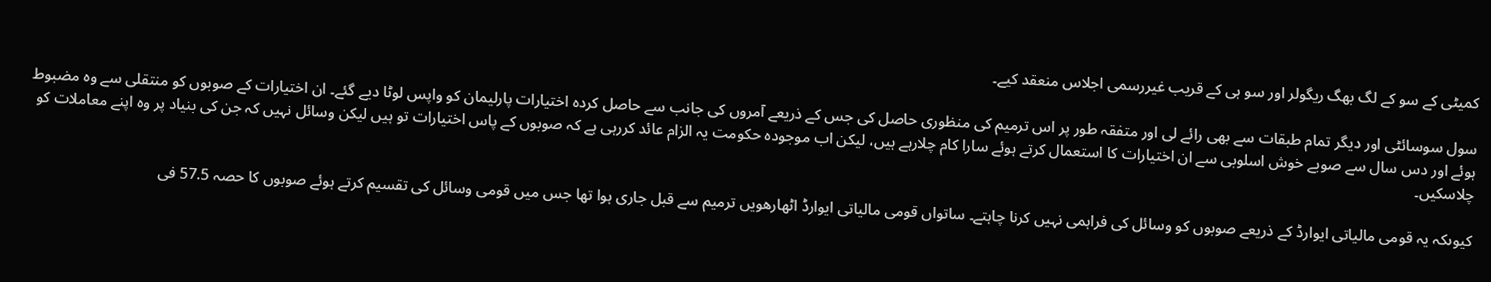کمیٹی کے سو کے لگ بھگ ریگولر اور سو ہی کے قریب غیررسمی اجلاس منعقد کیے۔

سول سوسائٹی اور دیگر تمام طبقات سے بھی رائے لی اور متفقہ طور پر اس ترمیم کی منظوری حاصل کی جس کے ذریعے آمروں کی جانب سے حاصل کردہ اختیارات پارلیمان کو واپس لوٹا دیے گئے۔ ان اختیارات کے صوبوں کو منتقلی سے وہ مضبوط ہوئے اور دس سال سے صوبے خوش اسلوبی سے ان اختیارات کا استعمال کرتے ہوئے سارا کام چلارہے ہیں، لیکن اب موجودہ حکومت یہ الزام عائد کررہی ہے کہ صوبوں کے پاس اختیارات تو ہیں لیکن وسائل نہیں کہ جن کی بنیاد پر وہ اپنے معاملات کو چلاسکیں۔

کیوںکہ یہ قومی مالیاتی ایوارڈ کے ذریعے صوبوں کو وسائل کی فراہمی نہیں کرنا چاہتے۔ ساتواں قومی مالیاتی ایوارڈ اٹھارھویں ترمیم سے قبل جاری ہوا تھا جس میں قومی وسائل کی تقسیم کرتے ہوئے صوبوں کا حصہ 57.5 فی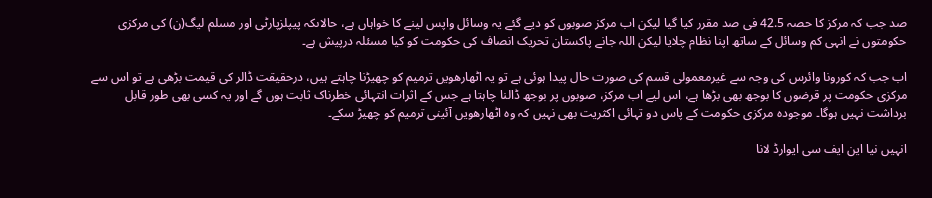صد جب کہ مرکز کا حصہ 42.5 فی صد مقرر کیا گیا لیکن اب مرکز صوبوں کو دیے گئے یہ وسائل واپس لینے کا خواہاں ہے، حالاںکہ پیپلزپارٹی اور مسلم لیگ(ن) کی مرکزی حکومتوں نے انہی کم وسائل کے ساتھ اپنا نظام چلایا لیکن اللہ جانے پاکستان تحریک انصاف کی حکومت کو کیا مسئلہ درپیش ہے۔

اب جب کہ کورونا وائرس کی وجہ سے غیرمعمولی قسم کی صورت حال پیدا ہوئی ہے تو یہ اٹھارھویں ترمیم کو چھیڑنا چاہتے ہیں، درحقیقت ڈالر کی قیمت بڑھی ہے تو اس سے مرکزی حکومت پر قرضوں کا بوجھ بھی بڑھا ہے، اس لیے اب مرکز، صوبوں پر بوجھ ڈالنا چاہتا ہے جس کے اثرات انتہائی خطرناک ثابت ہوں گے اور یہ کسی بھی طور قابل برداشت نہیں ہوگا۔ موجودہ مرکزی حکومت کے پاس دو تہائی اکثریت بھی نہیں کہ وہ اٹھارھویں آئینی ترمیم کو چھیڑ سکے۔

انہیں نیا این ایف سی ایوارڈ لانا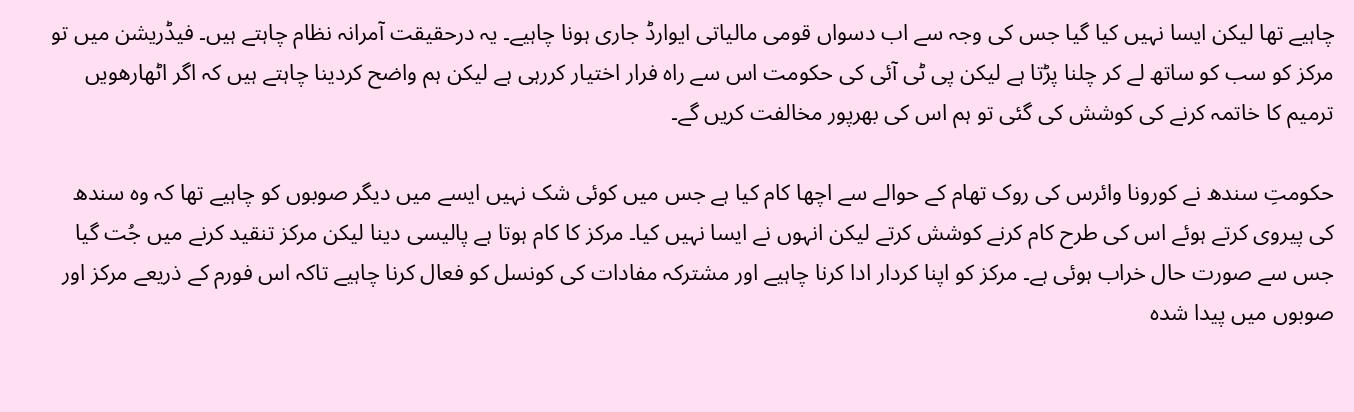چاہیے تھا لیکن ایسا نہیں کیا گیا جس کی وجہ سے اب دسواں قومی مالیاتی ایوارڈ جاری ہونا چاہیے۔ یہ درحقیقت آمرانہ نظام چاہتے ہیں۔ فیڈریشن میں تو مرکز کو سب کو ساتھ لے کر چلنا پڑتا ہے لیکن پی ٹی آئی کی حکومت اس سے راہ فرار اختیار کررہی ہے لیکن ہم واضح کردینا چاہتے ہیں کہ اگر اٹھارھویں ترمیم کا خاتمہ کرنے کی کوشش کی گئی تو ہم اس کی بھرپور مخالفت کریں گے۔

حکومتِ سندھ نے کورونا وائرس کی روک تھام کے حوالے سے اچھا کام کیا ہے جس میں کوئی شک نہیں ایسے میں دیگر صوبوں کو چاہیے تھا کہ وہ سندھ کی پیروی کرتے ہوئے اس کی طرح کام کرنے کوشش کرتے لیکن انہوں نے ایسا نہیں کیا۔ مرکز کا کام ہوتا ہے پالیسی دینا لیکن مرکز تنقید کرنے میں جُت گیا جس سے صورت حال خراب ہوئی ہے۔ مرکز کو اپنا کردار ادا کرنا چاہیے اور مشترکہ مفادات کی کونسل کو فعال کرنا چاہیے تاکہ اس فورم کے ذریعے مرکز اور صوبوں میں پیدا شدہ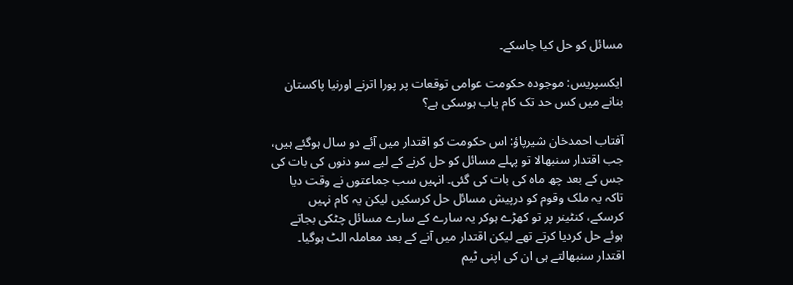مسائل کو حل کیا جاسکے۔

ایکسپریس: موجودہ حکومت عوامی توقعات پر پورا اترنے اورنیا پاکستان بنانے میں کس حد تک کام یاب ہوسکی ہے؟

آفتاب احمدخان شیرپاؤ: اس حکومت کو اقتدار میں آئے دو سال ہوگئے ہیں، جب اقتدار سنبھالا تو پہلے مسائل کو حل کرنے کے لیے سو دنوں کی بات کی جس کے بعد چھ ماہ کی بات کی گئی۔ انہیں سب جماعتوں نے وقت دیا تاکہ یہ ملک وقوم کو درپیش مسائل حل کرسکیں لیکن یہ کام نہیں کرسکے، کنٹینر پر تو کھڑے ہوکر یہ سارے کے سارے مسائل چٹکی بجاتے ہوئے حل کردیا کرتے تھے لیکن اقتدار میں آنے کے بعد معاملہ الٹ ہوگیا۔ اقتدار سنبھالتے ہی ان کی اپنی ٹیم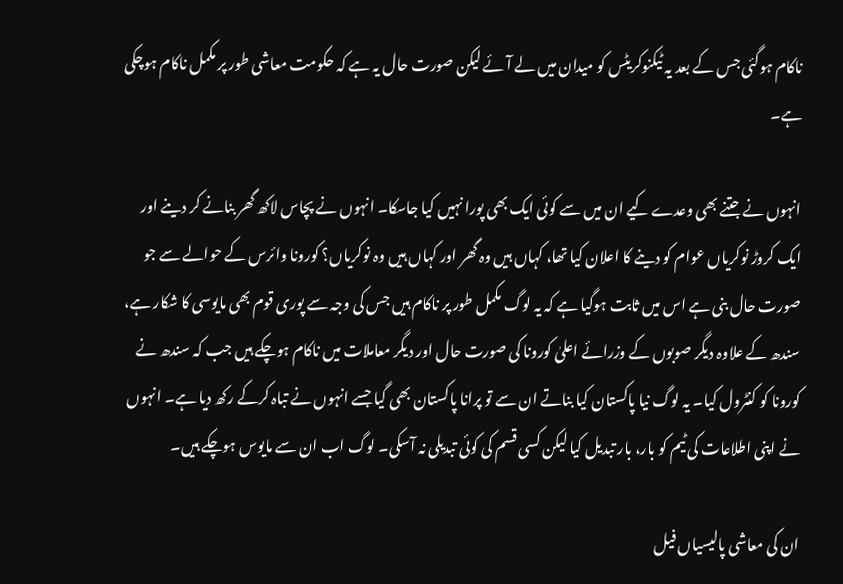ناکام ہوگئی جس کے بعد یہ ٹیکنوکریٹس کو میدان میں لے آئے لیکن صورت حال یہ ہے کہ حکومت معاشی طور پر مکمل ناکام ہوچکی ہے۔

انہوں نے جتنے بھی وعدے کیے ان میں سے کوئی ایک بھی پورا نہیں کیا جاسکا۔ انہوں نے پچاس لاکھ گھر بنانے کر دینے اور ایک کروڑ نوکریاں عوام کو دینے کا اعلان کیا تھا، کہاں ہیں وہ گھر اور کہاں ہیں وہ نوکریاں؟ کورونا وائرس کے حوالے سے جو صورت حال بنی ہے اس میں ثابت ہوگیا ہے کہ یہ لوگ مکمل طور پر ناکام ہیں جس کی وجہ سے پوری قوم بھی مایوسی کا شکار ہے، سندھ کے علاوہ دیگر صوبوں کے وزرائے اعلیٰ کورونا کی صورت حال اور دیگر معاملات میں ناکام ہوچکے ہیں جب کہ سندھ نے کورونا کو کنٹرول کیا۔ یہ لوگ نیا پاکستان کیا بناتے ان سے تو پرانا پاکستان بھی گیا جسے انہوں نے تباہ کرکے رکھ دیا ہے۔ انہوں نے اپنی اطلاعات کی ٹیم کو بار، بار تبدیل کیا لیکن کسی قسم کی کوئی تبدیلی نہ آسکی۔ لوگ اب ان سے مایوس ہوچکے ہیں۔

ان کی معاشی پالیسیاں فیل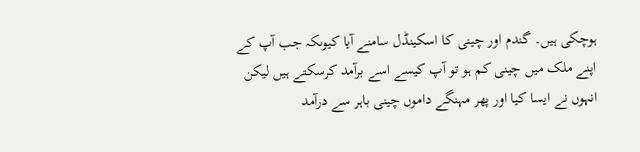ہوچکی ہیں۔ گندم اور چینی کا اسکینڈل سامنے آیا کیوںکہ جب آپ کے اپنے ملک میں چینی کم ہو تو آپ کیسے اسے برآمد کرسکتے ہیں لیکن انہوں نے ایسا کیا اور پھر مہنگے داموں چینی باہر سے درآمد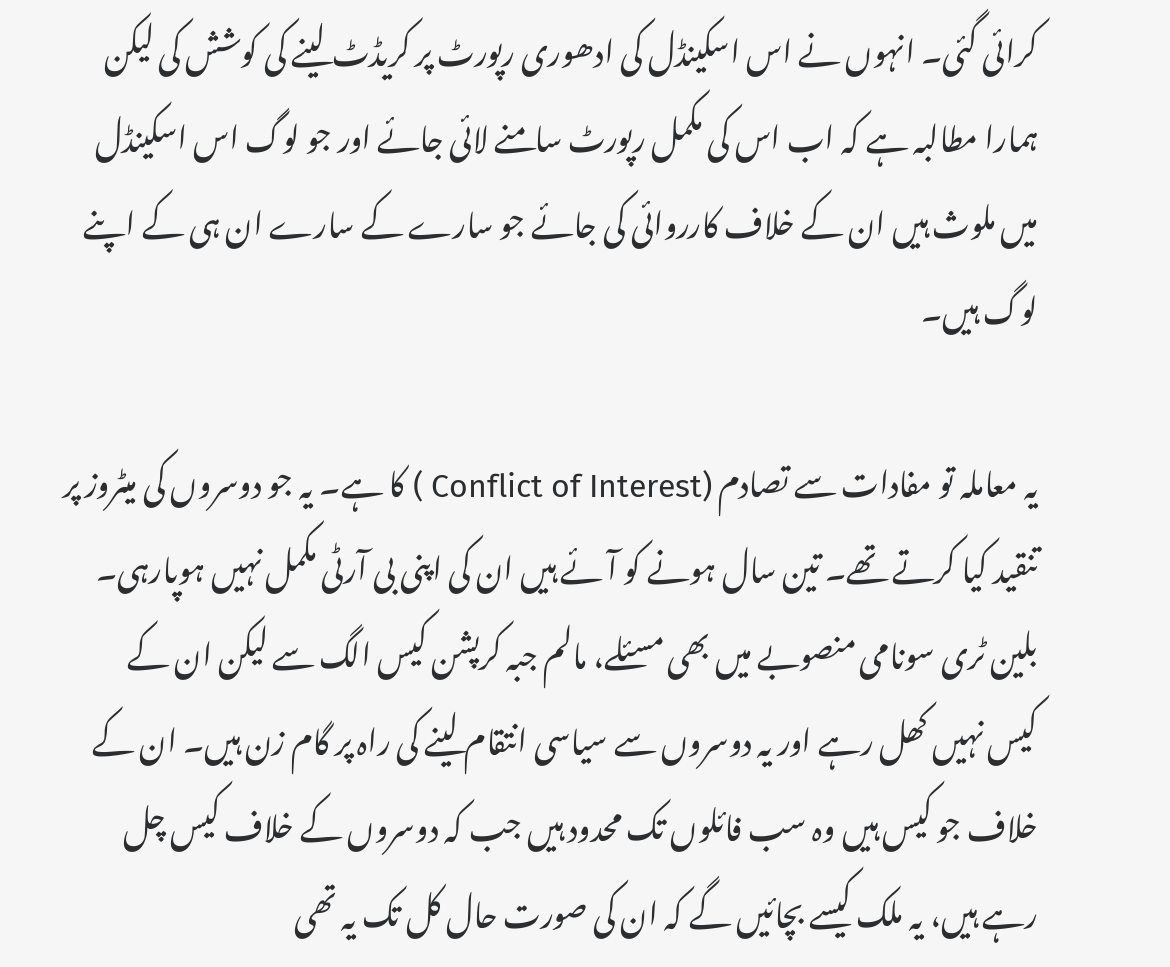کرائی گئی۔ انہوں نے اس اسکینڈل کی ادھوری رپورٹ پر کریڈٹ لینے کی کوشش کی لیکن ہمارا مطالبہ ہے کہ اب اس کی مکمل رپورٹ سامنے لائی جائے اور جو لوگ اس اسکینڈل میں ملوث ہیں ان کے خلاف کارروائی کی جائے جو سارے کے سارے ان ہی کے اپنے لوگ ہیں۔

یہ معاملہ تو مفادات سے تصادم (Conflict of Interest ) کا ہے۔ یہ جو دوسروں کی میٹروز پر تنقید کیا کرتے تھے۔ تین سال ہونے کو آئے ہیں ان کی اپنی بی آرٹی مکمل نہیں ہوپارہی۔ بلین ٹری سونامی منصوبے میں بھی مسئلے، مالم جبہ کرپشن کیس الگ سے لیکن ان کے کیس نہیں کھل رہے اور یہ دوسروں سے سیاسی انتقام لینے کی راہ پر گام زن ہیں۔ ان کے خلاف جو کیس ہیں وہ سب فائلوں تک محدود ہیں جب کہ دوسروں کے خلاف کیس چل رہے ہیں، یہ ملک کیسے بچائیں گے کہ ان کی صورت حال کل تک یہ تھی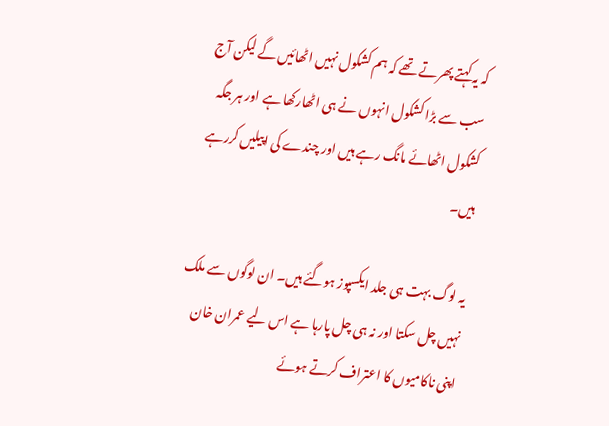کہ یہ کہتے پھرتے تھے کہ ہم کشکول نہیں اٹھائیں گے لیکن آج سب سے بڑا کشکول انہوں نے ہی اٹھارکھا ہے اور ہر جگہ کشکول اٹھائے مانگ رہے ہیں اور چندے کی اپیلیں کررہے ہیں۔

یہ لوگ بہت ہی جلد ایکسپوز ہوگئے ہیں۔ ان لوگوں سے ملک نہیں چل سکتا اور نہ ہی چل پارہا ہے اس لیے عمران خان اپنی ناکامیوں کا اعتراف کرتے ہوئے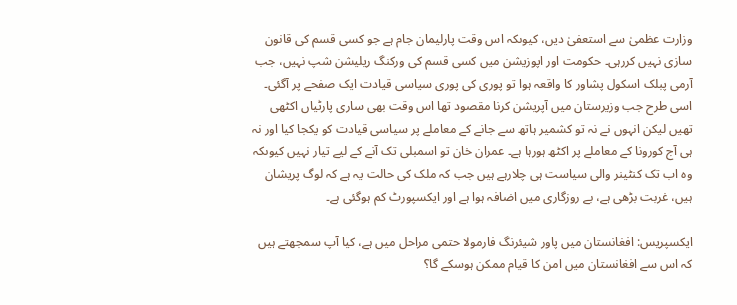وزارت عظمیٰ سے استعفیٰ دیں، کیوںکہ اس وقت پارلیمان جام ہے جو کسی قسم کی قانون سازی نہیں کررہی۔ حکومت اور اپوزیشن میں کسی قسم کی ورکنگ ریلیشن شپ نہیں، جب آرمی پبلک اسکول پشاور کا واقعہ ہوا تو پوری کی پوری سیاسی قیادت ایک صفحے پر آگئی۔ اسی طرح جب وزیرستان میں آپریشن کرنا مقصود تھا اس وقت بھی ساری پارٹیاں اکٹھی تھیں لیکن انہوں نے نہ تو کشمیر ہاتھ سے جانے کے معاملے پر سیاسی قیادت کو یکجا کیا اور نہ ہی آج کورونا کے معاملے پر اکٹھ ہورہا ہے۔ عمران خان تو اسمبلی تک آنے کے لیے تیار نہیں کیوںکہ وہ اب تک کنٹینر والی سیاست ہی چلارہے ہیں جب کہ ملک کی حالت یہ ہے کہ لوگ پریشان ہیں، غربت بڑھی ہے، بے روزگاری میں اضافہ ہوا ہے اور ایکسپورٹ کم ہوگئی ہے۔

ایکسپریس: افغانستان میں پاور شیئرنگ فارمولا حتمی مراحل میں ہے، کیا آپ سمجھتے ہیں کہ اس سے افغانستان میں امن کا قیام ممکن ہوسکے گا؟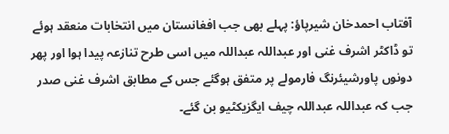آفتاب احمدخان شیرپاؤ: پہلے بھی جب افغانستان میں انتخابات منعقد ہوئے تو ڈاکٹر اشرف غنی اور عبداللہ عبداللہ میں اسی طرح تنازعہ پیدا ہوا اور پھر دونوں پاورشیئرنگ فارمولے پر متفق ہوگئے جس کے مطابق اشرف غنی صدر جب کہ عبداللہ عبداللہ چیف ایگزیکٹیو بن گئے۔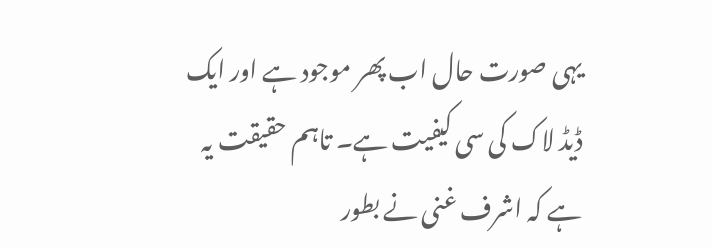یہی صورت حال اب پھر موجود ہے اور ایک ڈیڈ لاک کی سی کیفیت ہے۔ تاہم حقیقت یہ ہے کہ اشرف غنی نے بطور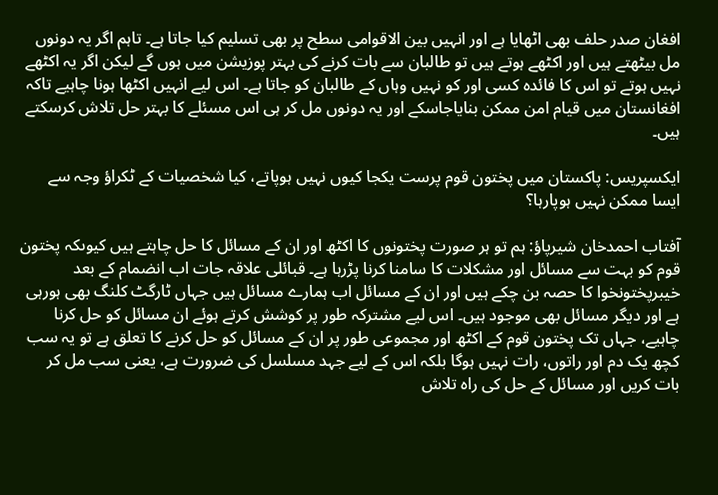افغان صدر حلف بھی اٹھایا ہے اور انہیں بین الاقوامی سطح پر بھی تسلیم کیا جاتا ہے۔ تاہم اگر یہ دونوں مل بیٹھتے ہیں اور اکٹھے ہوتے ہیں تو طالبان سے بات کرنے کی بہتر پوزیشن میں ہوں گے لیکن اگر یہ اکٹھے نہیں ہوتے تو اس کا فائدہ کسی اور کو نہیں وہاں کے طالبان کو جاتا ہے۔ اس لیے انہیں اکٹھا ہونا چاہیے تاکہ افغانستان میں قیام امن ممکن بنایاجاسکے اور یہ دونوں مل کر ہی اس مسئلے کا بہتر حل تلاش کرسکتے ہیں۔

ایکسپریس: پاکستان میں پختون قوم پرست یکجا کیوں نہیں ہوپاتے، کیا شخصیات کے ٹکراؤ وجہ سے ایسا ممکن نہیں ہوپارہا؟

آفتاب احمدخان شیرپاؤ: ہم تو ہر صورت پختونوں کا اکٹھ اور ان کے مسائل کا حل چاہتے ہیں کیوںکہ پختون قوم کو بہت سے مسائل اور مشکلات کا سامنا کرنا پڑرہا ہے۔ قبائلی علاقہ جات اب انضمام کے بعد خیبرپختونخوا کا حصہ بن چکے ہیں اور ان کے مسائل اب ہمارے مسائل ہیں جہاں ٹارگٹ کلنگ بھی ہورہی ہے اور دیگر مسائل بھی موجود ہیں۔ اس لیے مشترکہ طور پر کوشش کرتے ہوئے ان مسائل کو حل کرنا چاہیے، جہاں تک پختون قوم کے اکٹھ اور مجموعی طور پر ان کے مسائل کو حل کرنے کا تعلق ہے تو یہ سب کچھ یک دم اور راتوں، رات نہیں ہوگا بلکہ اس کے لیے جہد مسلسل کی ضرورت ہے، یعنی سب مل کر بات کریں اور مسائل کے حل کی راہ تلاش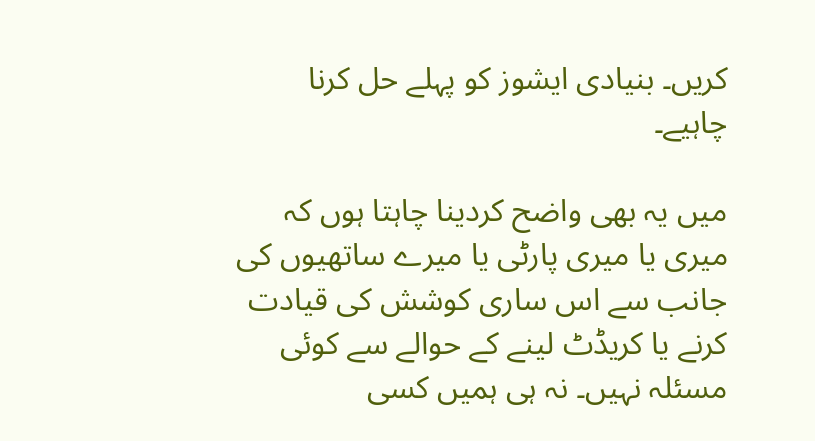کریں۔ بنیادی ایشوز کو پہلے حل کرنا چاہیے۔

میں یہ بھی واضح کردینا چاہتا ہوں کہ میری یا میری پارٹی یا میرے ساتھیوں کی جانب سے اس ساری کوشش کی قیادت کرنے یا کریڈٹ لینے کے حوالے سے کوئی مسئلہ نہیں۔ نہ ہی ہمیں کسی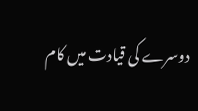دوسرے کی قیادت میں کام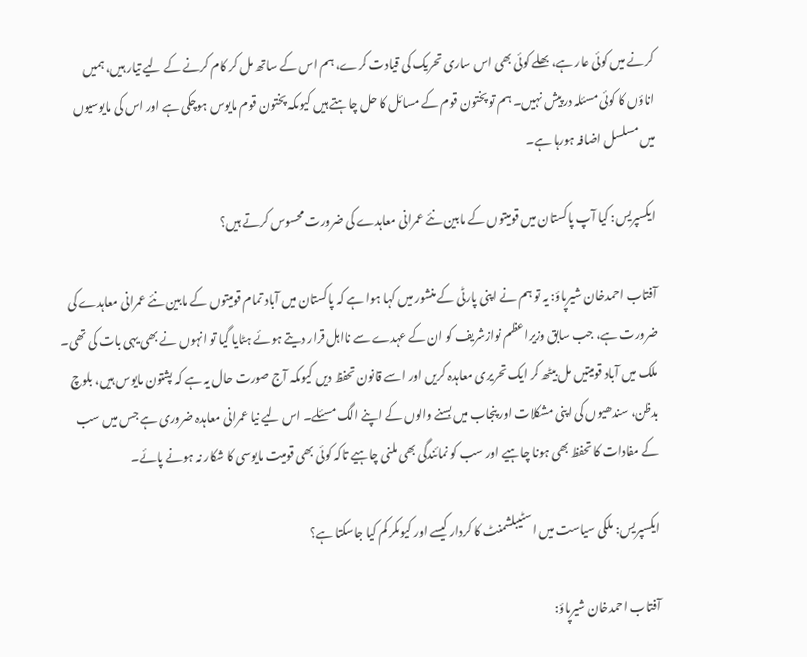کرنے میں کوئی عار ہے، بھلے کوئی بھی اس ساری تحریک کی قیادت کرے، ہم اس کے ساتھ مل کر کام کرنے کے لیے تیار ہیں، ہمیں اناؤں کا کوئی مسئلہ درپیش نہیں۔ ہم تو پختون قوم کے مسائل کا حل چاہتے ہیں کیوںکہ پختون قوم مایوس ہوچکی ہے اور اس کی مایوسیوں میں مسلسل اضافہ ہورہا ہے۔

ایکسپریس: کیا آپ پاکستان میں قومیتوں کے مابین نئے عمرانی معاہدے کی ضرورت محسوس کرتے ہیں؟

آفتاب احمدخان شیرپاؤ: یہ تو ہم نے اپنی پارٹی کے منشور میں کہا ہوا ہے کہ پاکستان میں آباد تمام قومیتوں کے مابین نئے عمرانی معاہدے کی ضرورت ہے، جب سابق وزیراعظم نوازشریف کو ان کے عہدے سے نااہل قرار دیتے ہوئے ہٹایا گیا تو انہوں نے بھی یہی بات کی تھی۔ ملک میں آباد قومیتیں مل بیٹھ کر ایک تحریری معاہدہ کریں اور اسے قانون تحفظ دیں کیوںکہ آج صورت حال یہ ہے کہ پشتون مایوس ہیں، بلوچ بدظن، سندھیوں کی اپنی مشکلات اور پنجاب میں بسنے والوں کے اپنے الگ مسئلے۔ اس لیے نیا عمرانی معاہدہ ضروری ہے جس میں سب کے مفادات کا تحفظ بھی ہونا چاہیے اور سب کو نمائندگی بھی ملنی چاہیے تاکہ کوئی بھی قومیت مایوسی کا شکار نہ ہونے پائے۔

ایکسپریس: ملکی سیاست میں اسٹیبلشمنٹ کا کردار کیسے اور کیوںکر کم کیا جاسکتا ہے؟

آفتاب احمدخان شیرپاؤ: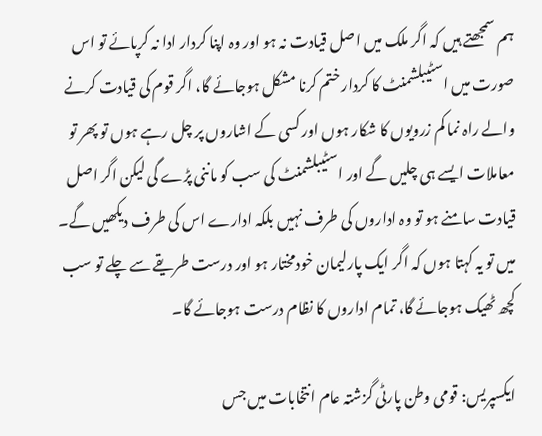ہم سمجھتے ہیں کہ اگر ملک میں اصل قیادت نہ ہو اور وہ اپنا کردار ادا نہ کرپائے تو اس صورت میں اسٹیبلشمنٹ کا کردار ختم کرنا مشکل ہوجائے گا، اگر قوم کی قیادت کرنے والے راہ نما کم زرویوں کا شکار ہوں اور کسی کے اشاروں پر چل رہے ہوں تو پھر تو معاملات ایسے ہی چلیں گے اور اسٹیبلشمنٹ کی سب کو ماننی پڑے گی لیکن اگر اصل قیادت سامنے ہو تو وہ اداروں کی طرف نہیں بلکہ ادارے اس کی طرف دیکھیں گے۔ میں تو یہ کہتا ہوں کہ اگر ایک پارلیمان خودمختار ہو اور درست طریقے سے چلے تو سب کچھ ٹھیک ہوجائے گا، تمام اداروں کا نظام درست ہوجائے گا۔

ایکسپریس: قومی وطن پارٹی گزشتہ عام انتخابات میں جس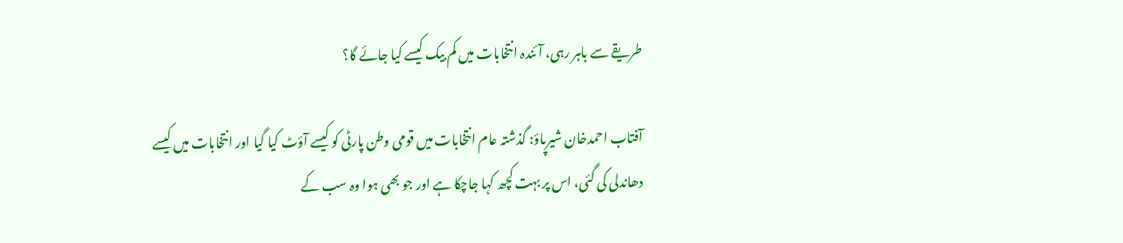طریقے سے باہر رہی، آئندہ انتخابات میں کم بیک کیسے کیا جائے گا؟

آفتاب احمدخان شیرپاؤ: گذشتہ عام انتخابات میں قومی وطن پارٹی کو کیسے آؤٹ کیا گیا اور انتخابات میں کیسے دھاندلی کی گئی، اس پر بہت کچھ کہا جاچکا ہے اور جو بھی ہوا وہ سب کے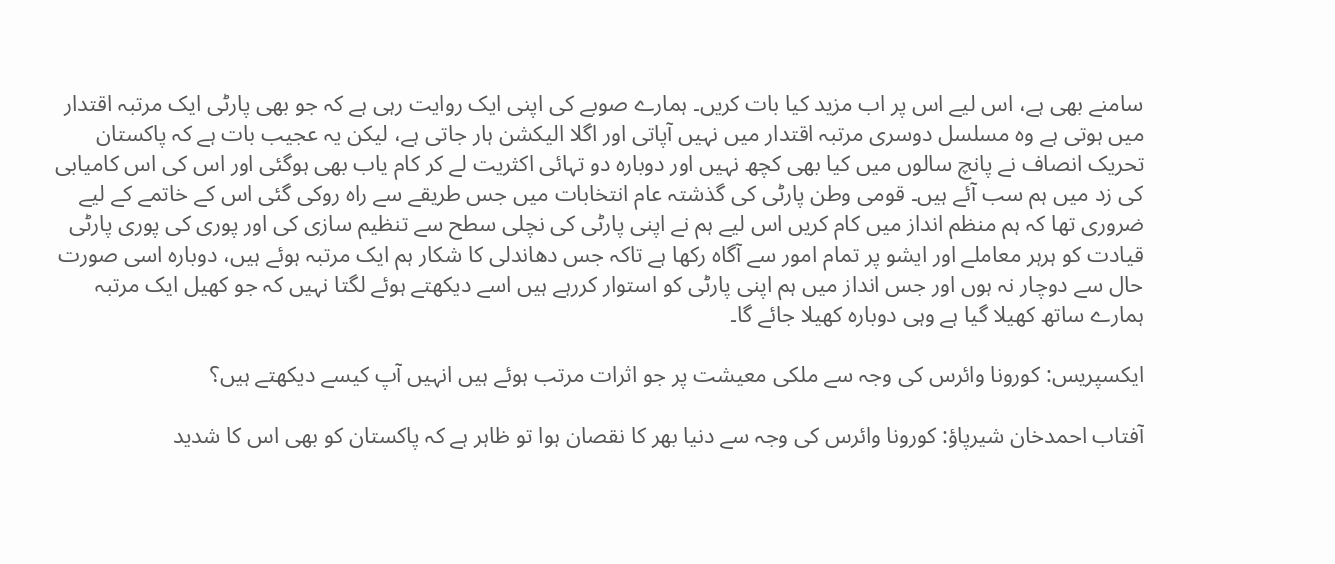سامنے بھی ہے، اس لیے اس پر اب مزید کیا بات کریں۔ ہمارے صوبے کی اپنی ایک روایت رہی ہے کہ جو بھی پارٹی ایک مرتبہ اقتدار میں ہوتی ہے وہ مسلسل دوسری مرتبہ اقتدار میں نہیں آپاتی اور اگلا الیکشن ہار جاتی ہے، لیکن یہ عجیب بات ہے کہ پاکستان تحریک انصاف نے پانچ سالوں میں کیا بھی کچھ نہیں اور دوبارہ دو تہائی اکثریت لے کر کام یاب بھی ہوگئی اور اس کی اس کامیابی کی زد میں ہم سب آئے ہیں۔ قومی وطن پارٹی کی گذشتہ عام انتخابات میں جس طریقے سے راہ روکی گئی اس کے خاتمے کے لیے ضروری تھا کہ ہم منظم انداز میں کام کریں اس لیے ہم نے اپنی پارٹی کی نچلی سطح سے تنظیم سازی کی اور پوری کی پوری پارٹی قیادت کو ہرہر معاملے اور ایشو پر تمام امور سے آگاہ رکھا ہے تاکہ جس دھاندلی کا شکار ہم ایک مرتبہ ہوئے ہیں، دوبارہ اسی صورت حال سے دوچار نہ ہوں اور جس انداز میں ہم اپنی پارٹی کو استوار کررہے ہیں اسے دیکھتے ہوئے لگتا نہیں کہ جو کھیل ایک مرتبہ ہمارے ساتھ کھیلا گیا ہے وہی دوبارہ کھیلا جائے گا۔

ایکسپریس: کورونا وائرس کی وجہ سے ملکی معیشت پر جو اثرات مرتب ہوئے ہیں انہیں آپ کیسے دیکھتے ہیں؟

آفتاب احمدخان شیرپاؤ: کورونا وائرس کی وجہ سے دنیا بھر کا نقصان ہوا تو ظاہر ہے کہ پاکستان کو بھی اس کا شدید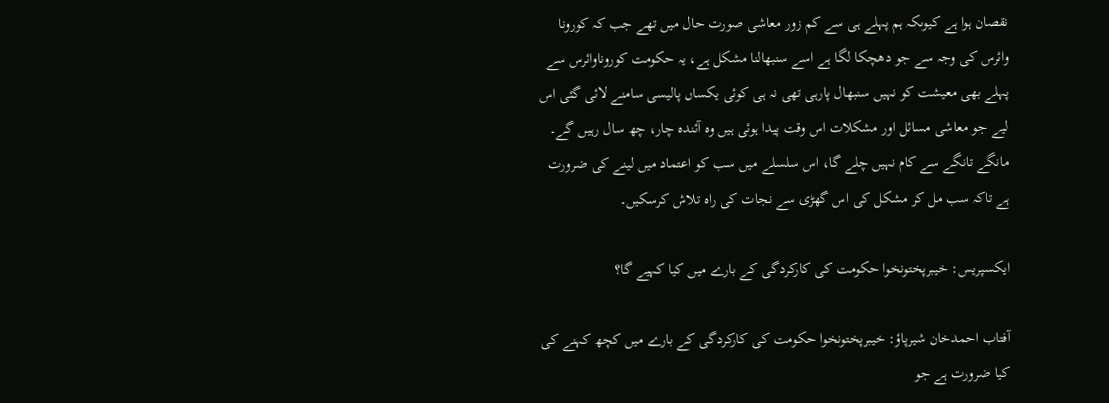نقصان ہوا ہے کیوںکہ ہم پہلے ہی سے کم زور معاشی صورت حال میں تھے جب کہ کورونا وائرس کی وجہ سے جو دھچکا لگا ہے اسے سنبھالنا مشکل ہے، یہ حکومت کوروناوائرس سے پہلے بھی معیشت کو نہیں سنبھال پارہی تھی نہ ہی کوئی یکساں پالیسی سامنے لائی گئی اس لیے جو معاشی مسائل اور مشکلات اس وقت پیدا ہوئی ہیں وہ آئندہ چار، چھ سال رہیں گے۔ مانگے تانگے سے کام نہیں چلے گا، اس سلسلے میں سب کو اعتماد میں لینے کی ضرورت ہے تاکہ سب مل کر مشکل کی اس گھڑی سے نجات کی راہ تلاش کرسکیں۔

ایکسپریس: خیبرپختونخوا حکومت کی کارکردگی کے بارے میں کیا کہیے گا؟

آفتاب احمدخان شیرپاؤ: خیبرپختونخوا حکومت کی کارکردگی کے بارے میں کچھ کہنے کی کیا ضرورت ہے جو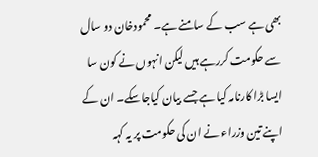بھی ہے سب کے سامنے ہے۔ محمودخان دو سال سے حکومت کررہے ہیں لیکن انہوں نے کون سا ایسا بڑا کارنامہ کیا ہے جسے بیان کیاجاسکے۔ ان کے اپنے تین وزراء نے ان کی حکومت پر یہ کہہ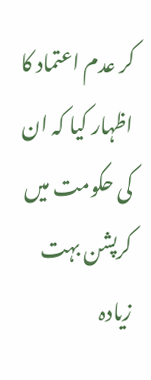کر عدم اعتماد کا اظہار کیا کہ ان کی حکومت میں کرپشن بہت زیادہ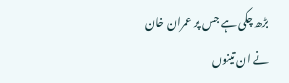بڑھ چکی ہے جس پر عمران خان نے ان تینوں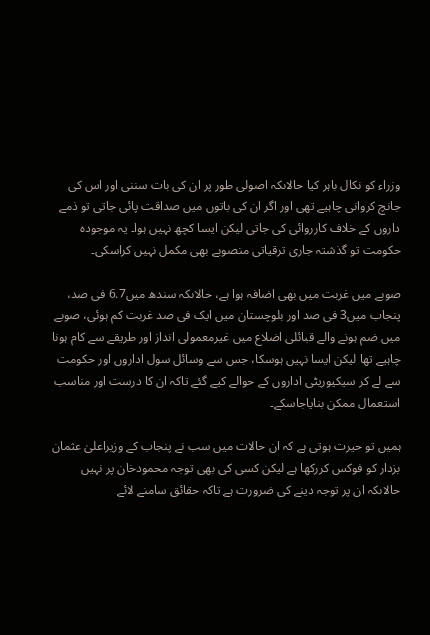وزراء کو نکال باہر کیا حالاںکہ اصولی طور پر ان کی بات سننی اور اس کی جانچ کروانی چاہیے تھی اور اگر ان کی باتوں میں صداقت پائی جاتی تو ذمے داروں کے خلاف کارروائی کی جاتی لیکن ایسا کچھ نہیں ہوا۔ یہ موجودہ حکومت تو گذشتہ جاری ترقیاتی منصوبے بھی مکمل نہیں کراسکی۔

صوبے میں غربت میں بھی اضافہ ہوا ہے، حالاںکہ سندھ میں6.7 فی صد، پنجاب میں3 فی صد اور بلوچستان میں ایک فی صد غربت کم ہوئی، صوبے میں ضم ہونے والے قبائلی اضلاع میں غیرمعمولی انداز اور طریقے سے کام ہونا چاہیے تھا لیکن ایسا نہیں ہوسکا، جس سے وسائل سول اداروں اور حکومت سے لے کر سیکیوریٹی اداروں کے حوالے کیے گئے تاکہ ان کا درست اور مناسب استعمال ممکن بنایاجاسکے۔

ہمیں تو حیرت ہوتی ہے کہ ان حالات میں سب نے پنجاب کے وزیراعلیٰ عثمان بزدار کو فوکس کررکھا ہے لیکن کسی کی بھی توجہ محمودخان پر نہیں حالاںکہ ان پر توجہ دینے کی ضرورت ہے تاکہ حقائق سامنے لائے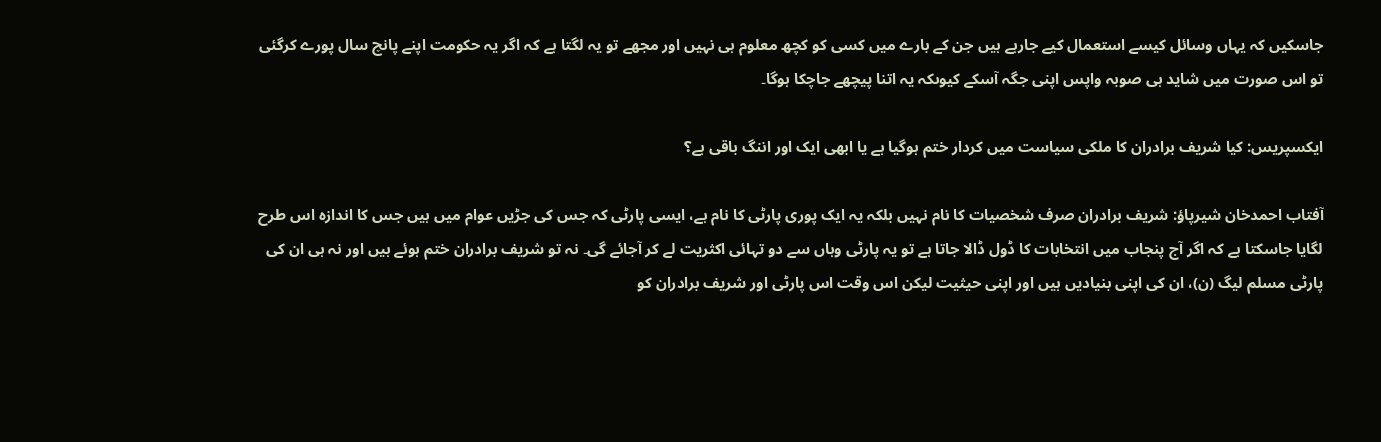جاسکیں کہ یہاں وسائل کیسے استعمال کیے جارہے ہیں جن کے بارے میں کسی کو کچھ معلوم ہی نہیں اور مجھے تو یہ لگتا ہے کہ اگر یہ حکومت اپنے پانچ سال پورے کرگئی تو اس صورت میں شاید ہی صوبہ واپس اپنی جگہ آسکے کیوںکہ یہ اتنا پیچھے جاچکا ہوگا۔

ایکسپریس: کیا شریف برادران کا ملکی سیاست میں کردار ختم ہوگیا ہے یا ابھی ایک اور اننگ باقی ہے؟

آفتاب احمدخان شیرپاؤ: شریف برادران صرف شخصیات کا نام نہیں بلکہ یہ ایک پوری پارٹی کا نام ہے، ایسی پارٹی کہ جس کی جڑیں عوام میں ہیں جس کا اندازہ اس طرح لگایا جاسکتا ہے کہ اگر آج پنجاب میں انتخابات کا ڈول ڈالا جاتا ہے تو یہ پارٹی وہاں سے دو تہائی اکثریت لے کر آجائے گی۔ نہ تو شریف برادران ختم ہوئے ہیں اور نہ ہی ان کی پارٹی مسلم لیگ (ن)، ان کی اپنی بنیادیں ہیں اور اپنی حیثیت لیکن اس وقت اس پارٹی اور شریف برادران کو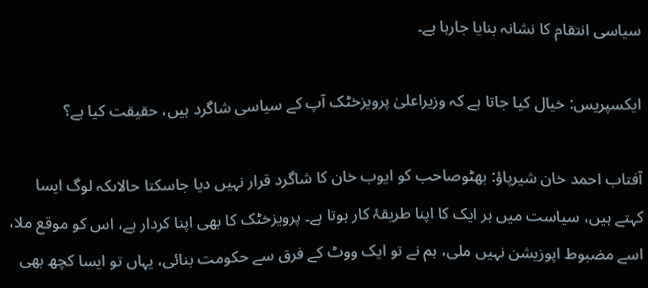سیاسی انتقام کا نشانہ بنایا جارہا ہے۔

ایکسپریس: خیال کیا جاتا ہے کہ وزیراعلیٰ پرویزخٹک آپ کے سیاسی شاگرد ہیں، حقیقت کیا ہے؟

آفتاب احمد خان شیرپاؤ: بھٹوصاحب کو ایوب خان کا شاگرد قرار نہیں دیا جاسکتا حالاںکہ لوگ ایسا کہتے ہیں، سیاست میں ہر ایک کا اپنا طریقۂ کار ہوتا ہے۔ پرویزخٹک کا بھی اپنا کردار ہے، اس کو موقع ملا، اسے مضبوط اپوزیشن نہیں ملی، ہم نے تو ایک ووٹ کے فرق سے حکومت بنائی، یہاں تو ایسا کچھ بھی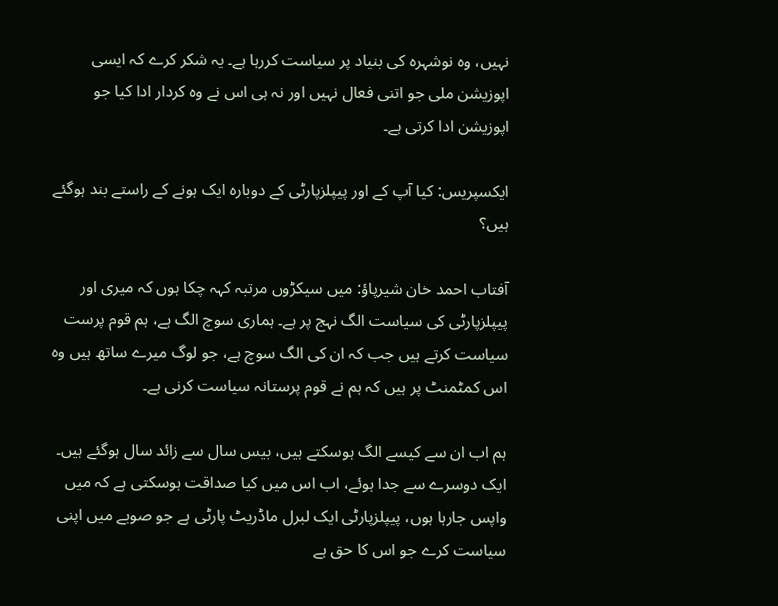نہیں، وہ نوشہرہ کی بنیاد پر سیاست کررہا ہے۔ یہ شکر کرے کہ ایسی اپوزیشن ملی جو اتنی فعال نہیں اور نہ ہی اس نے وہ کردار ادا کیا جو اپوزیشن ادا کرتی ہے۔

ایکسپریس: کیا آپ کے اور پیپلزپارٹی کے دوبارہ ایک ہونے کے راستے بند ہوگئے ہیں؟

آفتاب احمد خان شیرپاؤ: میں سیکڑوں مرتبہ کہہ چکا ہوں کہ میری اور پیپلزپارٹی کی سیاست الگ نہج پر ہے۔ ہماری سوچ الگ ہے، ہم قوم پرست سیاست کرتے ہیں جب کہ ان کی الگ سوچ ہے، جو لوگ میرے ساتھ ہیں وہ اس کمٹمنٹ پر ہیں کہ ہم نے قوم پرستانہ سیاست کرنی ہے۔

ہم اب ان سے کیسے الگ ہوسکتے ہیں، بیس سال سے زائد سال ہوگئے ہیں۔ ایک دوسرے سے جدا ہوئے، اب اس میں کیا صداقت ہوسکتی ہے کہ میں واپس جارہا ہوں، پیپلزپارٹی ایک لبرل ماڈریٹ پارٹی ہے جو صوبے میں اپنی سیاست کرے جو اس کا حق ہے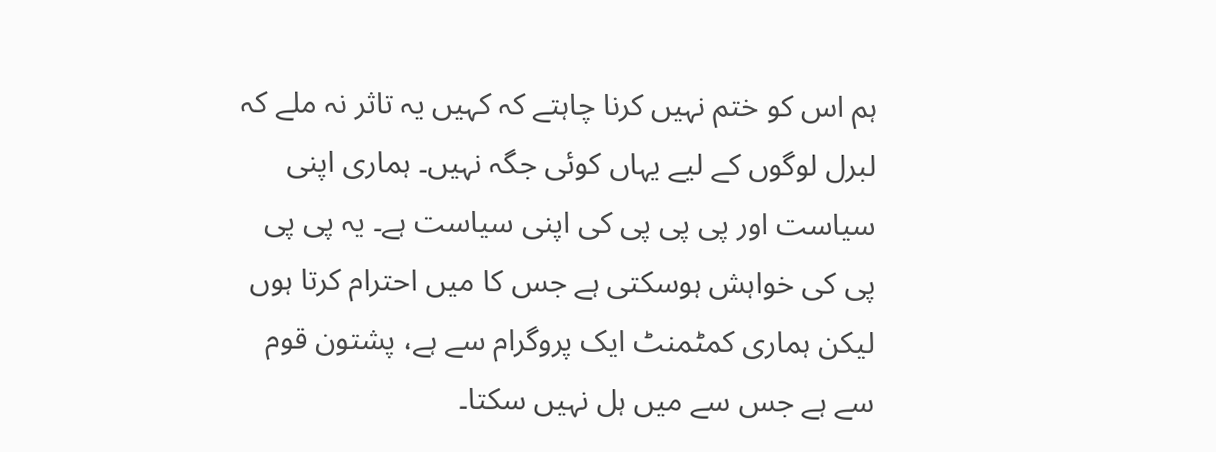ہم اس کو ختم نہیں کرنا چاہتے کہ کہیں یہ تاثر نہ ملے کہ لبرل لوگوں کے لیے یہاں کوئی جگہ نہیں۔ ہماری اپنی سیاست اور پی پی پی کی اپنی سیاست ہے۔ یہ پی پی پی کی خواہش ہوسکتی ہے جس کا میں احترام کرتا ہوں لیکن ہماری کمٹمنٹ ایک پروگرام سے ہے، پشتون قوم سے ہے جس سے میں ہل نہیں سکتا۔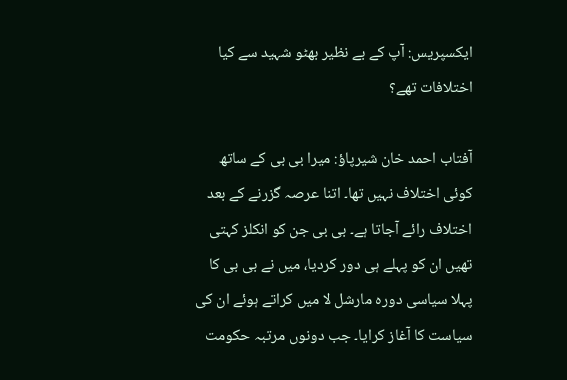ایکسپریس: آپ کے بے نظیر بھٹو شہید سے کیا اختلافات تھے؟

آفتاب احمد خان شیرپاؤ: میرا بی بی کے ساتھ کوئی اختلاف نہیں تھا۔ اتنا عرصہ گزرنے کے بعد اختلاف رائے آجاتا ہے۔ بی بی جن کو انکلز کہتی تھیں ان کو پہلے ہی دور کردیا، میں نے بی بی کا پہلا سیاسی دورہ مارشل لا میں کراتے ہوئے ان کی سیاست کا آغاز کرایا۔ جب دونوں مرتبہ حکومت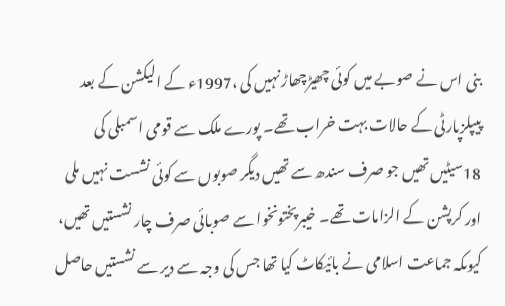بنی اس نے صوبے میں کوئی چھیڑچھاڑ نہیں کی ،1997ء کے الیکشن کے بعد پیپلزپارٹی کے حالات بہت خراب تھے۔ پورے ملک سے قومی اسمبلی کی 18سیٹیں تھیں جو صرف سندھ سے تھیں دیگر صوبوں سے کوئی نشست نہیں ملی اور کرپشن کے الزامات تھے۔ خیبرپختونخوا سے صوبائی صرف چار نشستیں تھیں، کیوںکہ جماعت اسلامی نے بائیکاٹ کیا تھا جس کی وجہ سے دیر سے نشستیں حاصل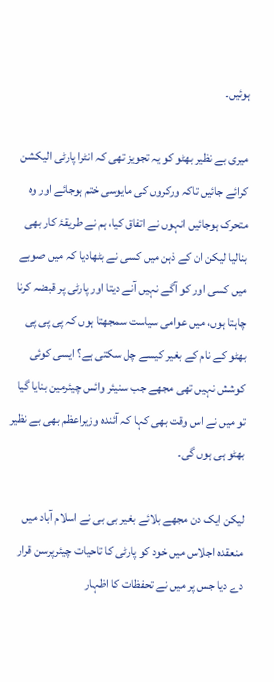ہوئیں۔

میری بے نظیر بھٹو کو یہ تجویز تھی کہ انٹرا پارٹی الیکشن کرائے جائیں تاکہ ورکروں کی مایوسی ختم ہوجائے اور وہ متحرک ہوجائیں انہوں نے اتفاق کیا، ہم نے طریقۂ کار بھی بنالیا لیکن ان کے ذہن میں کسی نے بٹھادیا کہ میں صوبے میں کسی اور کو آگے نہیں آنے دیتا اور پارٹی پر قبضہ کرنا چاہتا ہوں، میں عوامی سیاست سمجھتا ہوں کہ پی پی پی بھٹو کے نام کے بغیر کیسے چل سکتی ہے؟ ایسی کوئی کوشش نہیں تھی مجھے جب سنیئر وائس چیئرمین بنایا گیا تو میں نے اس وقت بھی کہا کہ آئندہ وزیراعظم بھی بے نظیر بھٹو ہی ہوں گی۔

لیکن ایک دن مجھے بلائے بغیر بی بی نے اسلام آباد میں منعقدہ اجلاس میں خود کو پارٹی کا تاحیات چیئرپرسن قرار دے دیا جس پر میں نے تحفظات کا اظہار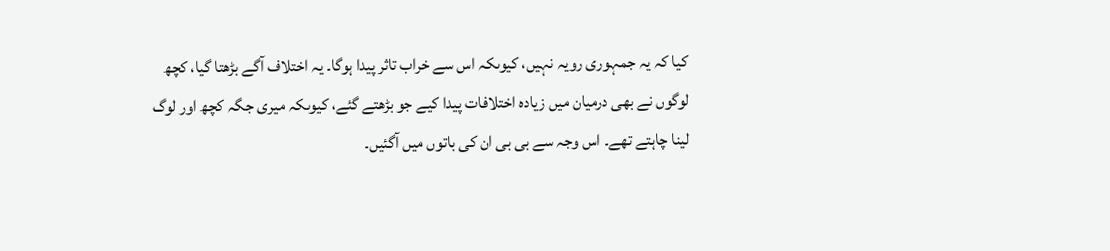کیا کہ یہ جمہوری رویہ نہیں، کیوںکہ اس سے خراب تاثر پیدا ہوگا۔ یہ اختلاف آگے بڑھتا گیا، کچھ لوگوں نے بھی درمیان میں زیادہ اختلافات پیدا کیے جو بڑھتے گئے، کیوںکہ میری جگہ کچھ اور لوگ لینا چاہتے تھے۔ اس وجہ سے بی بی ان کی باتوں میں آگئیں۔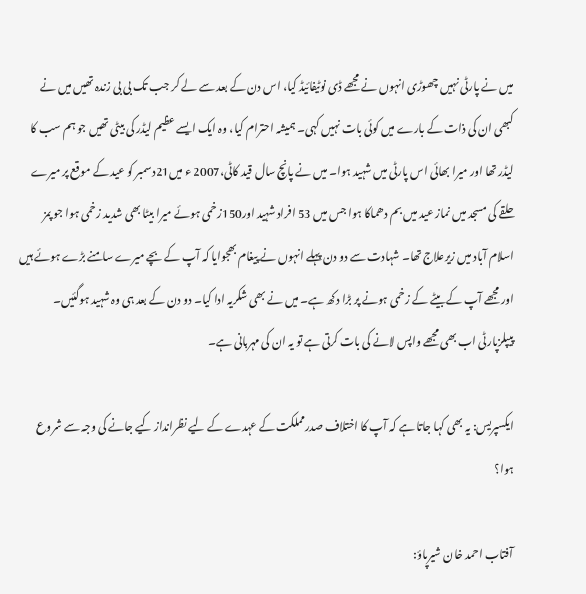میں نے پارٹی نہیں چھوڑی انہوں نے مجھے ڈی نوٹیفائیڈ کیا، اس دن کے بعد سے لے کر جب تک بی بی زندہ تھیں میں نے کبھی ان کی ذات کے بارے میں کوئی بات نہیں کہی۔ ہمیشہ احترام کیا، وہ ایک ایسے عظیم لیڈر کی بیٹی تھیں جو ہم سب کا لیڈر تھا اور میرا بھائی اس پارٹی میں شہید ہوا۔ میں نے پانچ سال قید کاٹی،2007 ء میں21دسمبر کو عید کے موقع پر میرے حلقے کی مسجد میں نماز عید میں بم دھماکا ہوا جس میں 53 افراد شہید اور150زخمی ہوئے میرا بیٹا بھی شدید زخمی ہوا جو پمز اسلام آباد میں زیرعلاج تھا۔ شہادت سے دو دن پہلے انہوں نے پیغام بھجوایا کہ آپ کے بچے میرے سامنے بڑے ہوئے ہیں اور مجھے آپ کے بیٹے کے زخمی ہونے پر بڑا دکھ ہے۔ میں نے بھی شکریہ ادا کیا۔ دو دن کے بعد ہی وہ شہید ہوگئیں۔ پیپلزپارٹی اب بھی مجھے واپس لانے کی بات کرتی ہے تو یہ ان کی مہربانی ہے۔

ایکسپریس: یہ بھی کہا جاتا ہے کہ آپ کا اختلاف صدرمملکت کے عہدے کے لیے نظرانداز کیے جانے کی وجہ سے شروع ہوا؟

آفتاب احمد خان شیرپاؤ: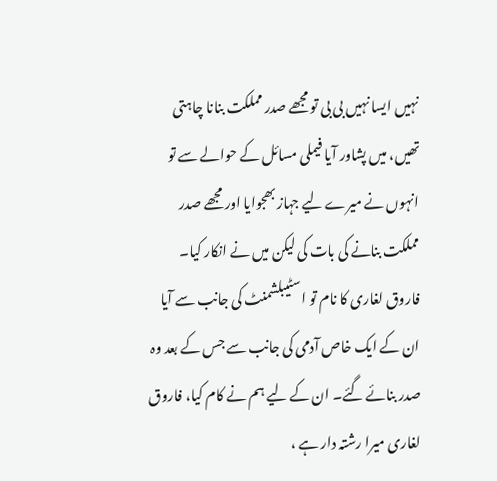نہیں ایسا نہیں بی بی تو مجھے صدر مملکت بنانا چاہتی تھیں، میں پشاور آیا فیملی مسائل کے حوالے سے تو انہوں نے میرے لیے جہاز بھجوایا اور مجھے صدر مملکت بنانے کی بات کی لیکن میں نے انکار کیا۔ فاروق لغاری کا نام تو اسٹیبلشمنٹ کی جانب سے آیا ان کے ایک خاص آدمی کی جانب سے جس کے بعد وہ صدر بنائے گئے۔ ان کے لیے ہم نے کام کیا، فاروق لغاری میرا رشتہ دار ہے ،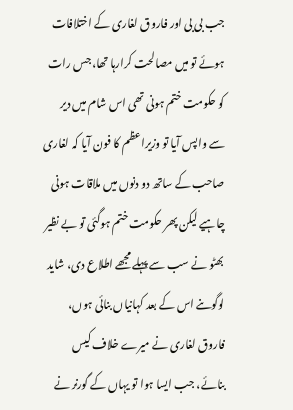جب بی بی اور فاروق لغاری کے اختلافات ہوئے تو میں مصالحت کرارہا تھا، جس رات کو حکومت ختم ہونی تھی اس شام میں دیر سے واپس آیا تو وزیراعظم کا فون آیا کہ لغاری صاحب کے ساتھ دو دنوں میں ملاقات ہونی چاہیے لیکن پھر حکومت ختم ہوگئی تو بے نظیر بھٹو نے سب سے پہلے مجھے اطلاع دی، شاید لوگوںنے اس کے بعد کہانیاں بنائی ہوں، فاروق لغاری نے میرے خلاف کیس بنائے، جب ایسا ہوا تو یہاں کے گورنر نے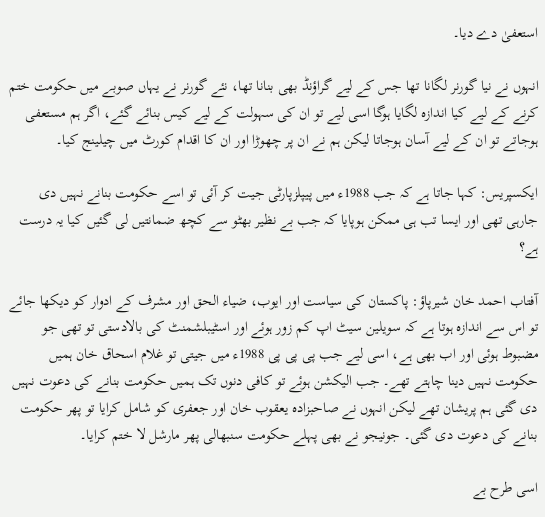استعفیٰ دے دیا۔

انہوں نے نیا گورنر لگانا تھا جس کے لیے گراؤنڈ بھی بنانا تھا، نئے گورنر نے یہاں صوبے میں حکومت ختم کرنے کے لیے کیا اندازہ لگایا ہوگا اسی لیے تو ان کی سہولت کے لیے کیس بنائے گئے، اگر ہم مستعفی ہوجاتے تو ان کے لیے آسان ہوجاتا لیکن ہم نے ان پر چھوڑا اور ان کا اقدام کورٹ میں چیلینج کیا۔

ایکسپریس: کہا جاتا ہے کہ جب 1988ء میں پیپلزپارٹی جیت کر آئی تو اسے حکومت بنانے نہیں دی جارہی تھی اور ایسا تب ہی ممکن ہوپایا کہ جب بے نظیر بھٹو سے کچھ ضمانتیں لی گئیں کیا یہ درست ہے؟

آفتاب احمد خان شیرپاؤ: پاکستان کی سیاست اور ایوب، ضیاء الحق اور مشرف کے ادوار کو دیکھا جائے تو اس سے اندازہ ہوتا ہے کہ سویلین سیٹ اپ کم زور ہوئے اور اسٹیبلشمنٹ کی بالادستی تو تھی جو مضبوط ہوئی اور اب بھی ہے، اسی لیے جب پی پی پی 1988ء میں جیتی تو غلام اسحاق خان ہمیں حکومت نہیں دینا چاہتے تھے۔ جب الیکشن ہوئے تو کافی دنوں تک ہمیں حکومت بنانے کی دعوت نہیں دی گئی ہم پریشان تھے لیکن انہوں نے صاحبزادہ یعقوب خان اور جعفری کو شامل کرایا تو پھر حکومت بنانے کی دعوت دی گئی۔ جونیجو نے بھی پہلے حکومت سنبھالی پھر مارشل لا ختم کرایا۔

اسی طرح بے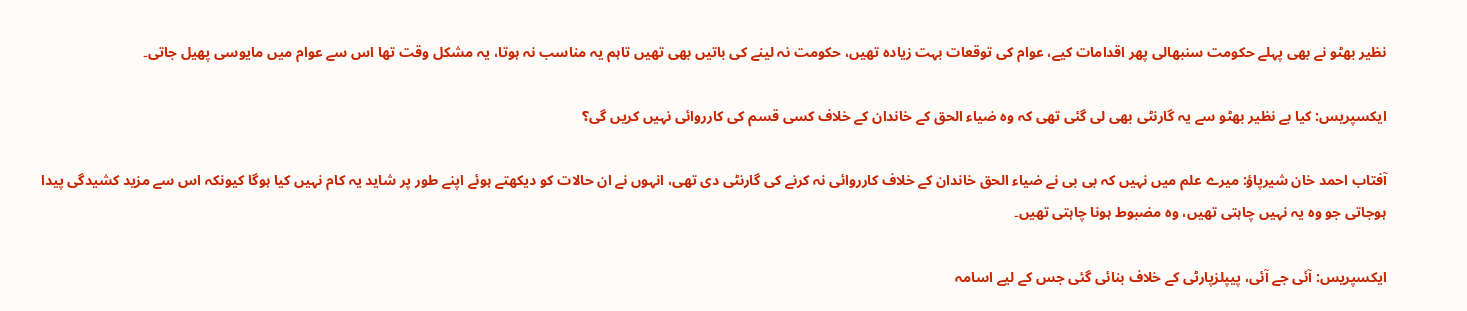نظیر بھٹو نے بھی پہلے حکومت سنبھالی پھر اقدامات کیے، عوام کی توقعات بہت زیادہ تھیں، حکومت نہ لینے کی باتیں بھی تھیں تاہم یہ مناسب نہ ہوتا، یہ مشکل وقت تھا اس سے عوام میں مایوسی پھیل جاتی۔

ایکسپریس: کیا بے نظیر بھٹو سے یہ گارنٹی بھی لی گئی تھی کہ وہ ضیاء الحق کے خاندان کے خلاف کسی قسم کی کارروائی نہیں کریں گی؟

آفتاب احمد خان شیرپاؤ: میرے علم میں نہیں کہ بی بی نے ضیاء الحق خاندان کے خلاف کارروائی نہ کرنے کی گارنٹی دی تھی، انہوں نے ان حالات کو دیکھتے ہوئے اپنے طور پر شاید یہ کام نہیں کیا ہوگا کیونکہ اس سے مزید کشیدگی پیدا ہوجاتی جو وہ یہ نہیں چاہتی تھیں، وہ مضبوط ہونا چاہتی تھیں۔

ایکسپریس: آئی جے آئی، پیپلزپارٹی کے خلاف بنائی گئی جس کے لیے اسامہ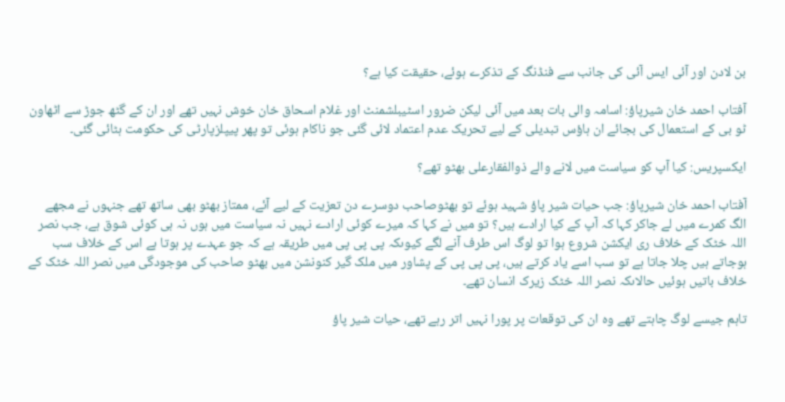بن لادن اور آئی ایس آئی کی جانب سے فنڈنگ کے تذکرے ہوئے، حقیقت کیا ہے؟

آفتاب احمد خان شیرپاؤ: اسامہ والی بات بعد میں آئی لیکن ضرور اسٹیبلشمنٹ اور غلام اسحاق خان خوش نہیں تھے اور ان کے گٹھ جوڑ سے اٹھاون ٹو بی کے استعمال کی بجائے ان ہاؤس تبدیلی کے لیے تحریک عدم اعتماد لائی گئی جو ناکام ہوئی تو پھر پیپلزپارٹی کی حکومت ہٹائی گئی۔

ایکسپریس: کیا آپ کو سیاست میں لانے والے ذوالفقارعلی بھٹو تھے؟

آفتاب احمد خان شیرپاؤ: جب حیات شیر پاؤ شہید ہوئے تو بھٹوصاحب دوسرے دن تعزیت کے لیے آئے، ممتاز بھٹو بھی ساتھ تھے جنہوں نے مجھے الگ کمرے میں لے جاکر کہا کہ آپ کے کیا ارادے ہیں؟ تو میں نے کہا کہ میرے کوئی ارادے نہیں نہ سیاست میں ہوں نہ ہی کوئی شوق ہے، جب نصر اللہ خٹک کے خلاف ری ایکشن شروع ہوا تو لوگ اس طرف آنے لگے کیوںکہ پی پی پی میں طریقہ ہے کہ جو عہدے پر ہوتا ہے اس کے خلاف سب ہوجاتے ہیں چلا جاتا ہے تو سب اسے یاد کرتے ہیں، پی پی پی کے پشاور میں ملک گیر کنونشن میں بھٹو صاحب کی موجودگی میں نصر اللہ خٹک کے خلاف باتیں ہوئیں حالاںکہ نصر اللہ خٹک زیرک انسان تھے۔

تاہم جیسے لوگ چاہتے تھے وہ ان کی توقعات پر پورا نہیں اتر رہے تھے، حیات شیر پاؤ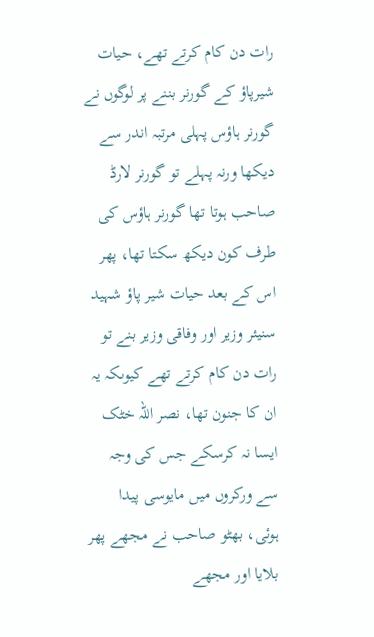رات دن کام کرتے تھے، حیات شیرپاؤ کے گورنر بننے پر لوگوں نے گورنر ہاؤس پہلی مرتبہ اندر سے دیکھا ورنہ پہلے تو گورنر لارڈ صاحب ہوتا تھا گورنر ہاؤس کی طرف کون دیکھ سکتا تھا، پھر اس کے بعد حیات شیر پاؤ شہید سنیئر وزیر اور وفاقی وزیر بنے تو رات دن کام کرتے تھے کیوںکہ یہ ان کا جنون تھا، نصر اللہ خٹک ایسا نہ کرسکے جس کی وجہ سے ورکروں میں مایوسی پیدا ہوئی، بھٹو صاحب نے مجھے پھر بلایا اور مجھے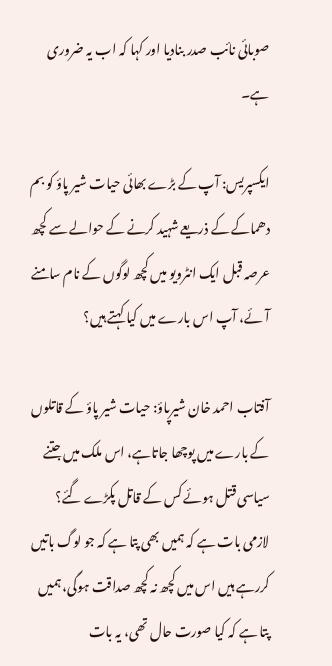صوبائی نائب صدر بنادیا اور کہا کہ اب یہ ضروری ہے۔

ایکسپریس: آپ کے بڑے بھائی حیات شیر پاؤ کو بم دھماکے کے ذریعے شہید کرنے کے حوالے سے کچھ عرصہ قبل ایک انٹرویو میں کچھ لوگوں کے نام سامنے آئے، آپ اس بارے میں کیا کہتے ہیں؟

آفتاب احمد خان شیرپاؤ: حیات شیر پاؤ کے قاتلوں کے بارے میں پوچھا جاتاہے، اس ملک میں جتنے سیاسی قتل ہوئے کس کے قاتل پکڑے گئے؟ لازمی بات ہے کہ ہمیں بھی پتا ہے کہ جو لوگ باتیں کررہے ہیں اس میں کچھ نہ کچھ صداقت ہوگی، ہمیں پتا ہے کہ کیا صورت حال تھی، یہ بات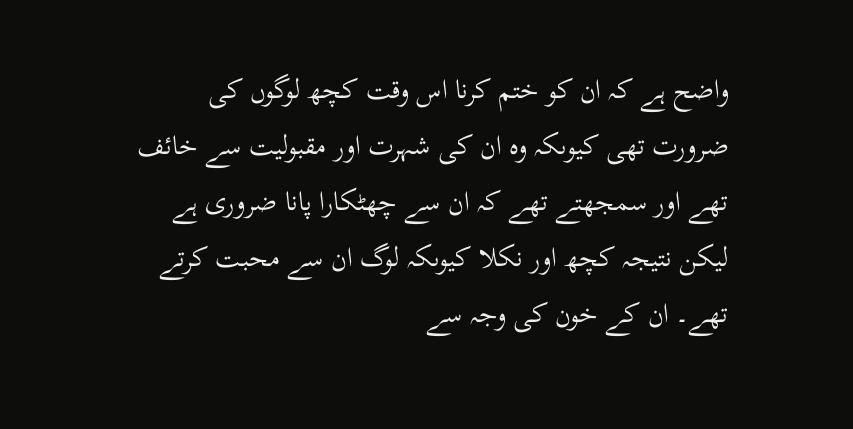واضح ہے کہ ان کو ختم کرنا اس وقت کچھ لوگوں کی ضرورت تھی کیوںکہ وہ ان کی شہرت اور مقبولیت سے خائف تھے اور سمجھتے تھے کہ ان سے چھٹکارا پانا ضروری ہے لیکن نتیجہ کچھ اور نکلا کیوںکہ لوگ ان سے محبت کرتے تھے۔ ان کے خون کی وجہ سے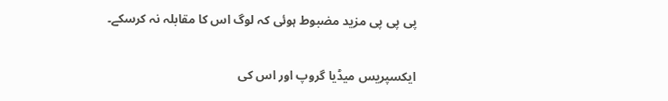پی پی پی مزید مضبوط ہوئی کہ لوگ اس کا مقابلہ نہ کرسکے۔

ایکسپریس میڈیا گروپ اور اس کی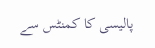پالیسی کا کمنٹس سے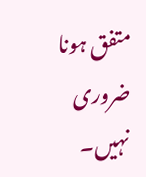متفق ہونا ضروری نہیں۔